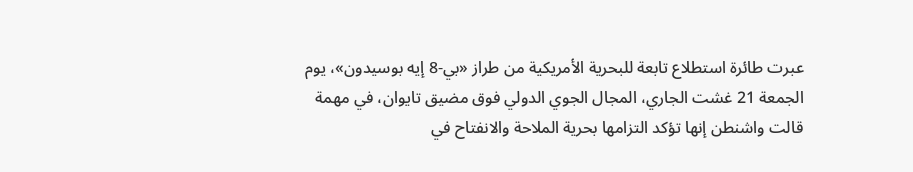عبرت طائرة استطلاع تابعة للبحرية الأمريكية من طراز «بي-8 إيه بوسيدون»، يوم الجمعة 21 غشت الجاري، المجال الجوي الدولي فوق مضيق تايوان، في مهمة قالت واشنطن إنها تؤكد التزامها بحرية الملاحة والانفتاح في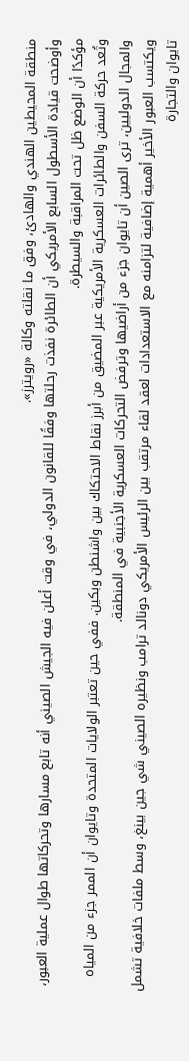منطقة المحيطين الهندي والهادئ، وفق ما نقلته وكالة «رويترز».
وأوضحت قيادة الأسطول السابع الأمريكي أن الطائرة نفذت رحلتها وفقًا للقانون الدولي، في وقت أعلن فيه الجيش الصيني أنه تابع مسارها وتحركاتها طوال عملية العبور، مؤكدًا أن الوضع ظل تحت المراقبة والسيطرة.
وتُعد حركة السفن والطائرات العسكرية الأمريكية عبر المضيق من أبرز نقاط الاحتكاك بين واشنطن وبكين. ففي حين تعتبر الولايات المتحدة وتايوان أن الممر جزء من المياه والمجال الدوليين، ترى الصين أن تايوان جزء من أراضيها وترفض التحركات العسكرية الأجنبية في المنطقة.
ويكتسب العبور الأخير أهمية إضافية لتزامنه مع الاستعدادات لعقد لقاء مرتقب بين الرئيس الأمريكي دونالد ترامب ونظيره الصيني شي جين بينغ، وسط ملفات خلافية تشمل تايوان والتجارة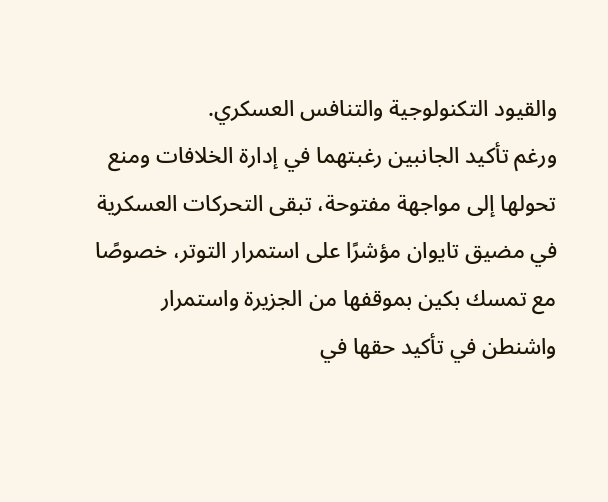والقيود التكنولوجية والتنافس العسكري.
ورغم تأكيد الجانبين رغبتهما في إدارة الخلافات ومنع تحولها إلى مواجهة مفتوحة، تبقى التحركات العسكرية في مضيق تايوان مؤشرًا على استمرار التوتر، خصوصًا مع تمسك بكين بموقفها من الجزيرة واستمرار واشنطن في تأكيد حقها في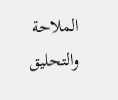الملاحة والتحليق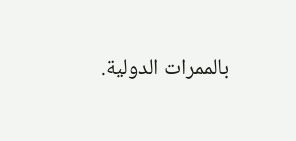بالممرات الدولية.